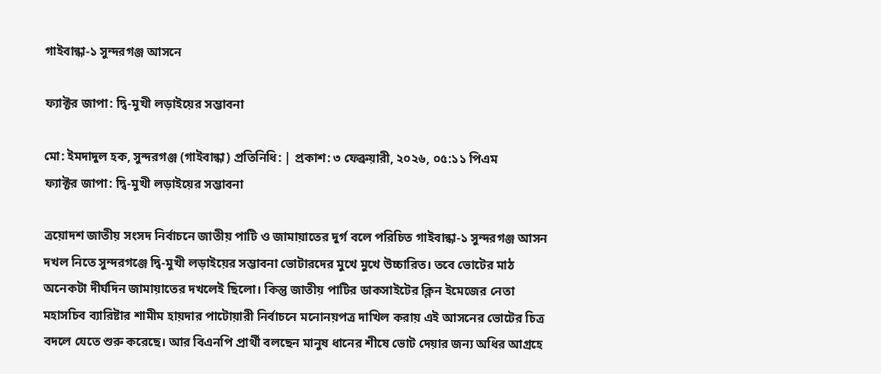গাইবান্ধা-১ সুন্দরগঞ্জ আসনে

ফ্যাক্টর জাপা: দ্বি-মুখী লড়াইয়ের সম্ভাবনা

মো: ইমদাদুল হক, সুন্দরগঞ্জ (গাইবান্ধা) প্রতিনিধি: | প্রকাশ: ৩ ফেব্রুয়ারী, ২০২৬, ০৫:১১ পিএম
ফ্যাক্টর জাপা: দ্বি-মুখী লড়াইয়ের সম্ভাবনা

ত্রয়োদশ জাতীয় সংসদ নির্বাচনে জাতীয় পাটি ও জামায়াতের দুর্গ বলে পরিচিত গাইবান্ধা-১ সুন্দরগঞ্জ আসন দখল নিতে সুন্দরগঞ্জে দ্বি-মুখী লড়াইয়ের সম্ভাবনা ভোটারদের মুখে মুখে উচ্চারিত। তবে ভোটের মাঠ অনেকটা দীর্ঘদিন জামায়াতের দখলেই ছিলো। কিন্তু জাতীয় পাটির ডাকসাইটের ক্লিন ইমেজের নেতা মহাসচিব ব্যারিষ্টার শামীম হায়দার পাটোয়ারী নির্বাচনে মনোনয়পত্র দাখিল করায় এই আসনের ভোটের চিত্র বদলে যেতে শুরু করেছে। আর বিএনপি প্রার্থী বলছেন মানুষ ধানের শীষে ভোট দেয়ার জন্য অধির আগ্রহে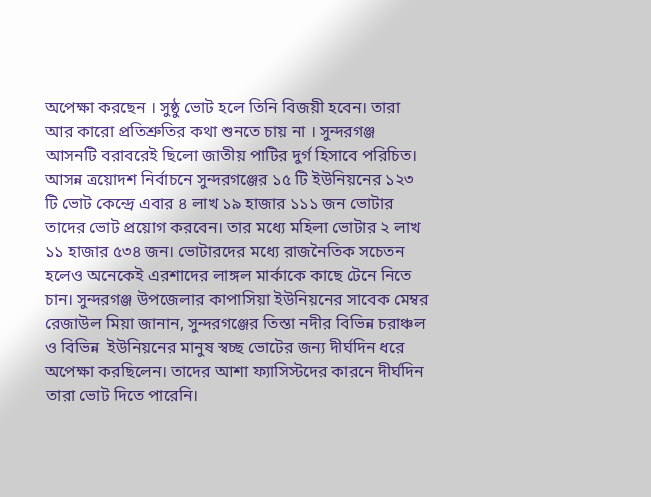অপেক্ষা করছেন । সুষ্ঠু ভোট হলে তিনি বিজয়ী হবেন। তারা আর কারো প্রতিশ্রুতির কথা শুনতে চায় না । সুন্দরগঞ্জ আসনটি বরাবরেই ছিলো জাতীয় পাটির দুর্গ হিসাবে পরিচিত। আসন্ন ত্রয়োদশ নির্বাচনে সুন্দরগঞ্জের ১৫ টি ইউনিয়নের ১২৩ টি ভোট কেন্দ্রে এবার ৪ লাখ ১৯ হাজার ১১১ জন ভোটার তাদের ভোট প্রয়োগ করবেন। তার মধ্যে মহিলা ভোটার ২ লাখ ১১ হাজার ৫৩৪ জন। ভোটারদের মধ্যে রাজনৈতিক সচেতন হলেও অনেকেই এরশাদের লাঙ্গল মার্কাকে কাছে টেনে নিতে চান। সুন্দরগঞ্জ উপজেলার কাপাসিয়া ইউনিয়নের সাবেক মেম্বর রেজাউল মিয়া জানান, সুন্দরগঞ্জের তিস্তা নদীর বিভিন্ন চরাঞ্চল ও বিভিন্ন  ইউনিয়নের মানুষ স্বচ্ছ ভোটের জন্য দীর্ঘদিন ধরে অপেক্ষা করছিলেন। তাদের আশা ফ্যাসিস্টদের কারনে দীর্ঘদিন তারা ভোট দিতে পারেনি।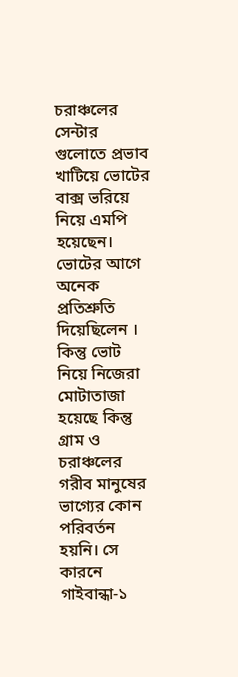চরাঞ্চলের সেন্টার গুলোতে প্রভাব খাটিয়ে ভোটের বাক্স ভরিয়ে নিয়ে এমপি হয়েছেন। ভোটের আগে অনেক প্রতিশ্রুতি দিয়েছিলেন । কিন্তু ভোট নিয়ে নিজেরা মোটাতাজা হয়েছে কিন্তু গ্রাম ও চরাঞ্চলের গরীব মানুষের ভাগ্যের কোন পরিবর্তন হয়নি। সে কারনে গাইবান্ধা-১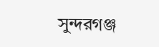সুন্দরগঞ্জ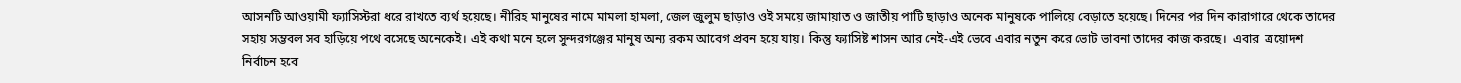আসনটি আওয়ামী ফ্যাসিস্টরা ধরে রাখতে ব্যর্থ হয়েছে। নীরিহ মানুষের নামে মামলা হামলা, জেল জুলুম ছাড়াও ওই সময়ে জামায়াত ও জাতীয় পাটি ছাড়াও অনেক মানুষকে পালিয়ে বেড়াতে হয়েছে। দিনের পর দিন কারাগারে থেকে তাদের সহায় সম্ভবল সব হাড়িয়ে পথে বসেছে অনেকেই। এই কথা মনে হলে সুন্দরগঞ্জের মানুষ অন্য রকম আবেগ প্রবন হয়ে যায়। কিন্তু ফ্যাসিষ্ট শাসন আর নেই-এই ভেবে এবার নতুন করে ভোট ভাবনা তাদের কাজ করছে।  এবার  ত্রয়োদশ নির্বাচন হবে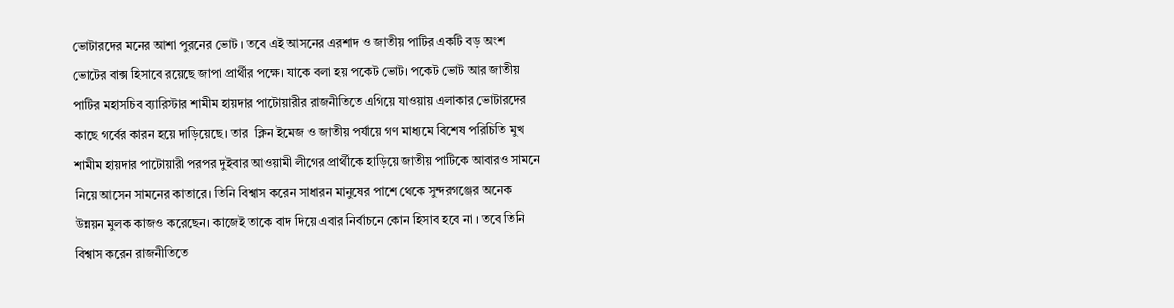ভোটারদের মনের আশা পুরনের ভোট । তবে এই আসনের এরশাদ ও জাতীয় পাটির একটি বড় অংশ ভোটের বাক্স হিসাবে রয়েছে জাপা প্রার্থীর পক্ষে। যাকে বলা হয় পকেট ভোট। পকেট ভোট আর জাতীয় পাটির মহাসচিব ব্যারিস্টার শামীম হায়দার পাটোয়ারীর রাজনীতিতে এগিয়ে যাওয়ায় এলাকার ভোটারদের কাছে গর্বের কারন হয়ে দাড়িয়েছে। তার  ক্লিন ইমেজ ও জাতীয় পর্যায়ে গণ মাধ্যমে বিশেষ পরিচিতি মুখ শামীম হায়দার পাটোয়ারী পরপর দুইবার আওয়ামী লীগের প্রার্থীকে হাড়িয়ে জাতীয় পাটিকে আবারও সামনে নিয়ে আসেন সামনের কাতারে। তিনি বিশ্বাস করেন সাধারন মানুষের পাশে থেকে সুন্দরগঞ্জের অনেক উন্নয়ন মুলক কাজও করেছেন। কাজেই তাকে বাদ দিয়ে এবার নির্বাচনে কোন হিসাব হবে না । তবে তিনি বিশ্বাস করেন রাজনীতিতে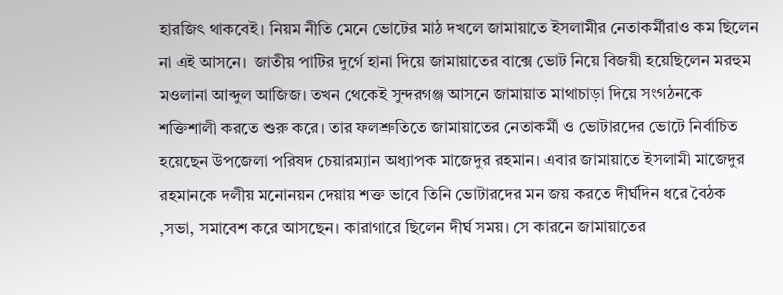হারজিৎ থাকবেই। নিয়ম নীতি মেনে ভোটের মাঠ দখলে জামায়াতে ইসলামীর নেতাকর্মীরাও কম ছিলেন না এই আসনে।  জাতীয় পাটির দুর্গে হানা দিয়ে জামায়াতের বাক্সে ভোট নিয়ে বিজয়ী হয়েছিলেন মরহুম মওলানা আব্দুল আজিজ। তখন থেকেই সুন্দরগঞ্জ আসনে জামায়াত মাথাচাড়া দিয়ে সংগঠনকে শক্তিশালী করতে শুরু করে। তার ফলশ্রুতিতে জামায়াতের নেতাকর্মী ও ভোটারদের ভোটে নির্বাচিত হয়েছেন উপজেলা পরিষদ চেয়ারম্যান অধ্যাপক মাজেদুর রহমান। এবার জামায়াতে ইসলামী মাজেদুর রহমানকে দলীয় মনোনয়ন দেয়ায় শক্ত ভাবে তিনি ভোটারদের মন জয় করতে দীর্ঘদিন ধরে বৈঠক ,সভা, সমাবেশ করে আসছেন। কারাগারে ছিলেন দীর্ঘ সময়। সে কারনে জামায়াতের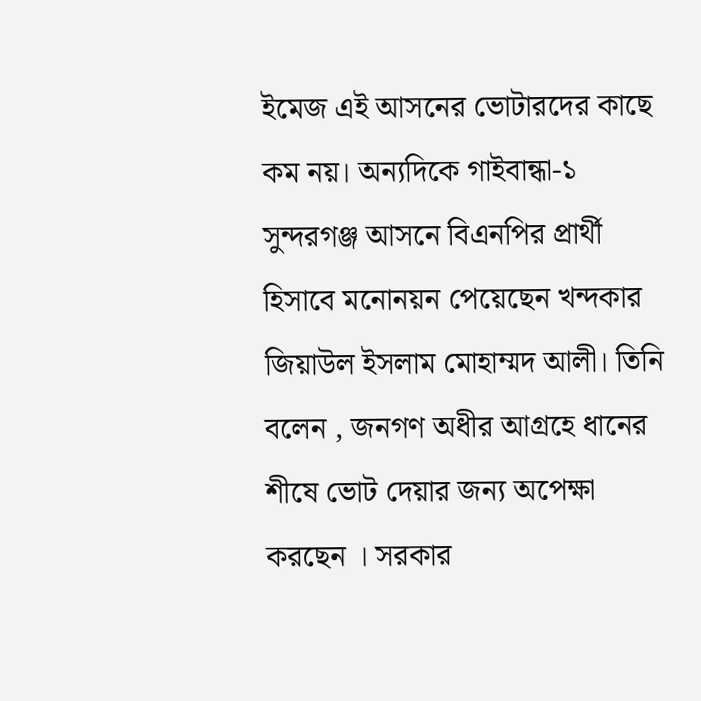ইমেজ এই আসনের ভোটারদের কাছে কম নয়। অন্যদিকে গাইবান্ধা-১ সুন্দরগঞ্জ আসনে বিএনপির প্রার্থী হিসাবে মনোনয়ন পেয়েছেন খন্দকার জিয়াউল ইসলাম মোহাম্মদ আলী। তিনি বলেন , জনগণ অধীর আগ্রহে ধানের শীষে ভোট দেয়ার জন্য অপেক্ষা করছেন । সরকার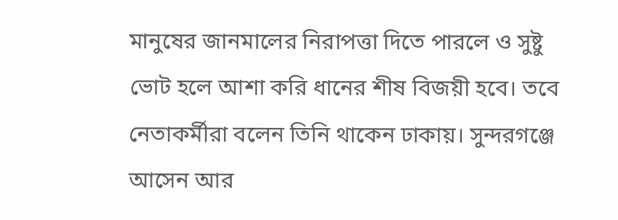মানুষের জানমালের নিরাপত্তা দিতে পারলে ও সুষ্টু ভোট হলে আশা করি ধানের শীষ বিজয়ী হবে। তবে নেতাকর্মীরা বলেন তিনি থাকেন ঢাকায়। সুন্দরগঞ্জে আসেন আর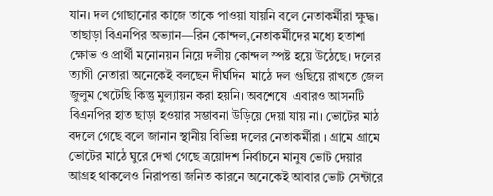যান। দল গোছানোর কাজে তাকে পাওয়া যায়নি বলে নেতাকর্মীরা ক্ষুদ্ধ। তাছাড়া বিএনপির অভ্যান—রিন কোন্দল,নেতাকর্মীদের মধ্যে হতাশা ক্ষোভ ও প্রার্থী মনোনয়ন নিয়ে দলীয় কোন্দল স্পষ্ট হয়ে উঠেছে। দলের ত্যাগী নেতারা অনেকেই বলছেন দীর্ঘদিন  মাঠে দল গুছিয়ে রাখতে জেল জুলুম খেটেছি কিন্তু মুল্যায়ন করা হয়নি। অবশেষে  এবারও আসনটি বিএনপির হাত ছাড়া হওয়ার সম্ভাবনা উড়িয়ে দেয়া যায় না। ভোটের মাঠ বদলে গেছে বলে জানান স্থানীয় বিভিন্ন দলের নেতাকর্মীরা । গ্রামে গ্রামে ভোটের মাঠে ঘুরে দেখা গেছে ত্রয়োদশ নির্বাচনে মানুষ ভোট দেয়ার আগ্রহ থাকলেও নিরাপত্তা জনিত কারনে অনেকেই আবার ভোট সেন্টারে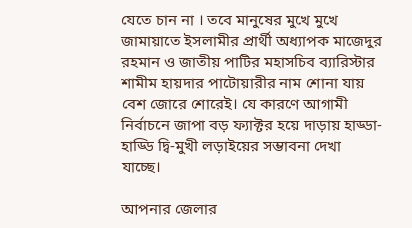যেতে চান না । তবে মানুষের মুখে মুখে জামায়াতে ইসলামীর প্রার্থী অধ্যাপক মাজেদুর রহমান ও জাতীয় পাটির মহাসচিব ব্যারিস্টার শামীম হায়দার পাটোয়ারীর নাম শোনা যায় বেশ জোরে শোরেই। যে কারণে আগামী নির্বাচনে জাপা বড় ফ্যাক্টর হয়ে দাড়ায় হাড্ডা-হাড্ডি দ্বি-মুখী লড়াইয়ের সম্ভাবনা দেখা যাচ্ছে।

আপনার জেলার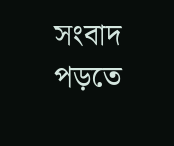সংবাদ পড়তে